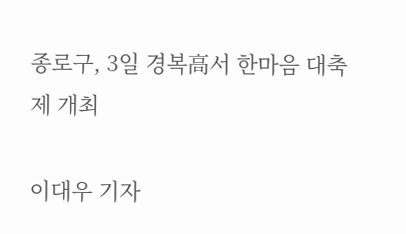종로구, 3일 경복高서 한마음 대축제 개최

이대우 기자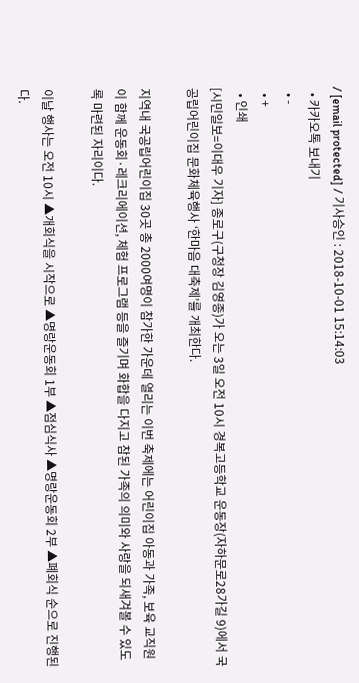/ [email protected] / 기사승인 : 2018-10-01 15:14:03
  • 카카오톡 보내기
  • -
  • +
  • 인쇄
[시민일보=이대우 기자] 종로구(구청장 김영종)가 오는 3일 오전 10시 경복고등학교 운동장(자하문로28가길 9)에서 국공립어린이집 문화체육행사 ‘한마음 대축제’를 개최한다.

지역내 국공립어린이집 30곳 총 2000여명이 참가한 가운데 열리는 이번 축제에는 어린이집 아동과 가족, 보육 교직원이 함께 운동회·레크리에이션, 체험 프로그램 등을 즐기며 화합을 다지고 참된 가족의 의미와 사랑을 되새겨볼 수 있도록 마련된 자리이다.

이날 행사는 오전 10시 ▲개회식을 시작으로 ▲명랑운동회 1부 ▲점심식사 ▲명랑운동회 2부 ▲폐회식 순으로 진행된다.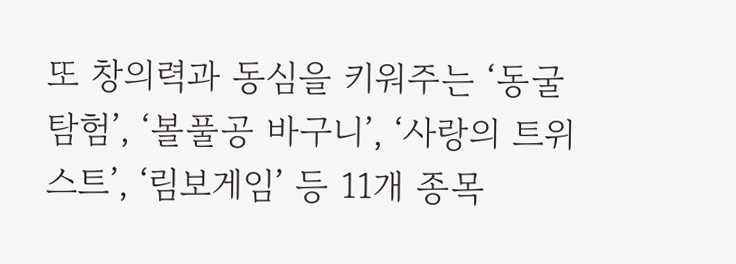또 창의력과 동심을 키워주는 ‘동굴탐험’, ‘볼풀공 바구니’, ‘사랑의 트위스트’, ‘림보게임’ 등 11개 종목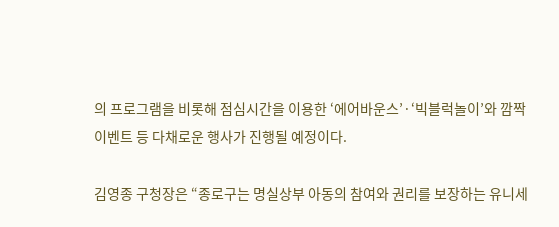의 프로그램을 비롯해 점심시간을 이용한 ‘에어바운스’·‘빅블럭놀이’와 깜짝 이벤트 등 다채로운 행사가 진행될 예정이다.

김영종 구청장은 “종로구는 명실상부 아동의 참여와 권리를 보장하는 유니세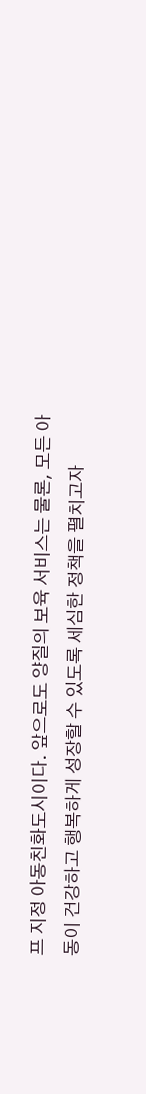프 지정 아동친화도시이다. 앞으로도 양질의 보육 서비스는 물론, 모든 아동이 건강하고 행복하게 성장할 수 있도록 세심한 정책을 펼치고자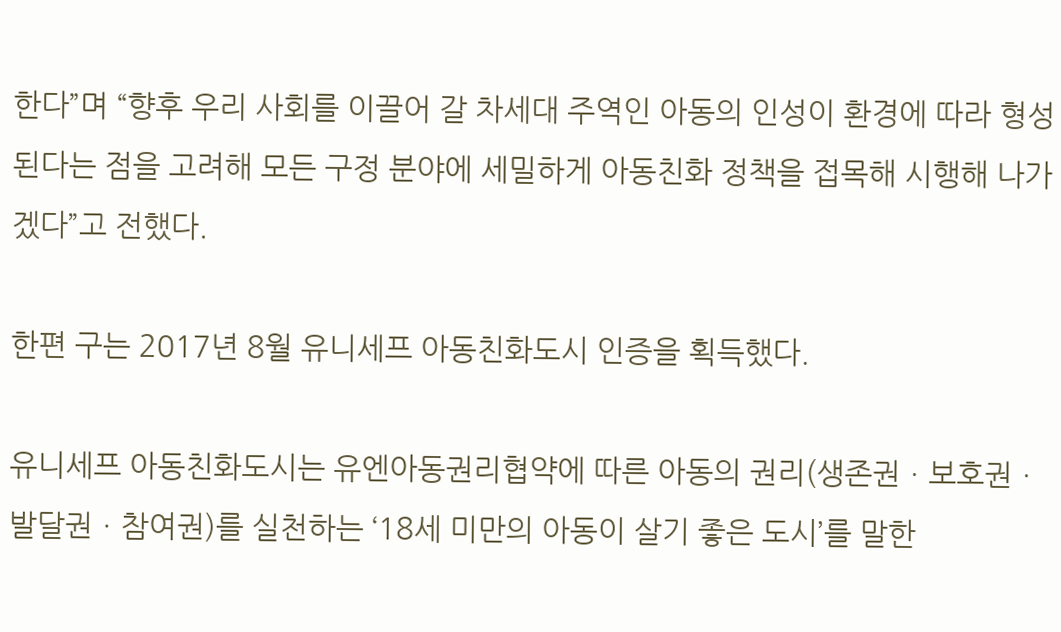한다”며 “향후 우리 사회를 이끌어 갈 차세대 주역인 아동의 인성이 환경에 따라 형성된다는 점을 고려해 모든 구정 분야에 세밀하게 아동친화 정책을 접목해 시행해 나가겠다”고 전했다.

한편 구는 2017년 8월 유니세프 아동친화도시 인증을 획득했다.

유니세프 아동친화도시는 유엔아동권리협약에 따른 아동의 권리(생존권ㆍ보호권ㆍ발달권ㆍ참여권)를 실천하는 ‘18세 미만의 아동이 살기 좋은 도시’를 말한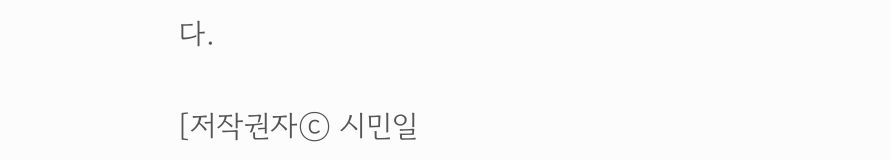다.

[저작권자ⓒ 시민일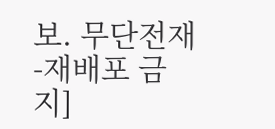보. 무단전재-재배포 금지]